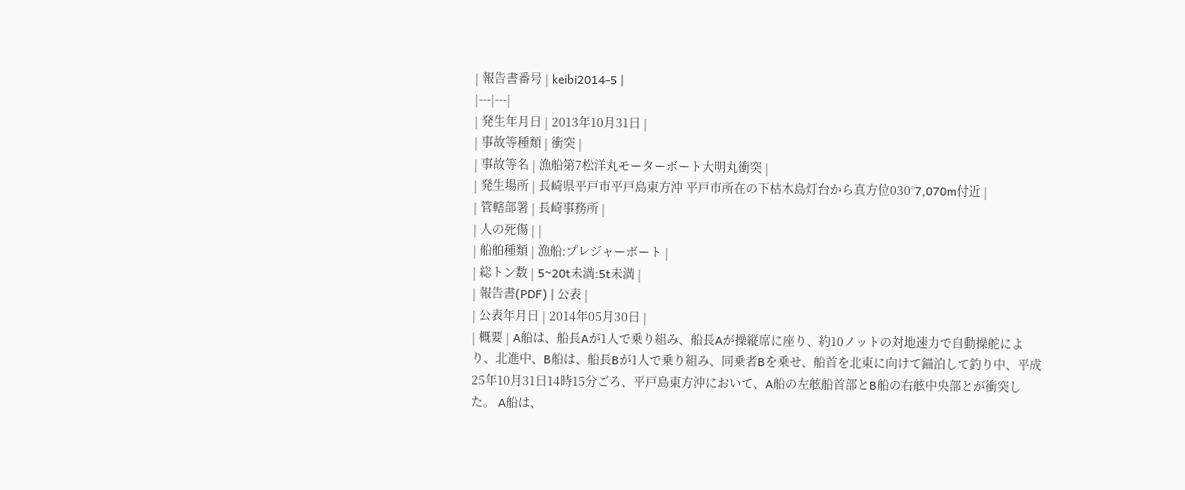| 報告書番号 | keibi2014-5 |
|---|---|
| 発生年月日 | 2013年10月31日 |
| 事故等種類 | 衝突 |
| 事故等名 | 漁船第7松洋丸モーターボート大明丸衝突 |
| 発生場所 | 長崎県平戸市平戸島東方沖 平戸市所在の下枯木島灯台から真方位030°7,070m付近 |
| 管轄部署 | 長崎事務所 |
| 人の死傷 | |
| 船舶種類 | 漁船:プレジャーボート |
| 総トン数 | 5~20t未満:5t未満 |
| 報告書(PDF) | 公表 |
| 公表年月日 | 2014年05月30日 |
| 概要 | A船は、船長Aが1人で乗り組み、船長Aが操縦席に座り、約10ノットの対地速力で自動操舵により、北進中、B船は、船長Bが1人で乗り組み、同乗者Bを乗せ、船首を北東に向けて錨泊して釣り中、平成25年10月31日14時15分ごろ、平戸島東方沖において、A船の左舷船首部とB船の右舷中央部とが衝突した。 A船は、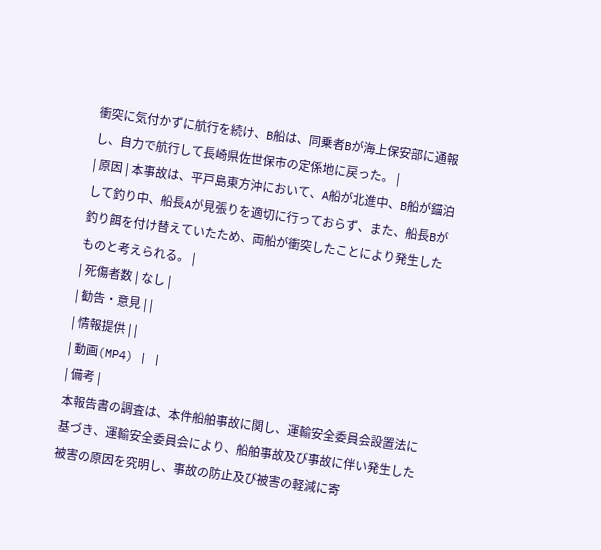衝突に気付かずに航行を続け、B船は、同乗者Bが海上保安部に通報し、自力で航行して長崎県佐世保市の定係地に戻った。 |
| 原因 | 本事故は、平戸島東方沖において、A船が北進中、B船が錨泊して釣り中、船長Aが見張りを適切に行っておらず、また、船長Bが釣り餌を付け替えていたため、両船が衝突したことにより発生したものと考えられる。 |
| 死傷者数 | なし |
| 勧告・意見 | |
| 情報提供 | |
| 動画(MP4) | |
| 備考 |
本報告書の調査は、本件船舶事故に関し、運輸安全委員会設置法に基づき、運輸安全委員会により、船舶事故及び事故に伴い発生した被害の原因を究明し、事故の防止及び被害の軽減に寄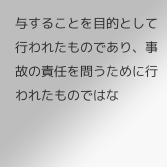与することを目的として行われたものであり、事故の責任を問うために行われたものではな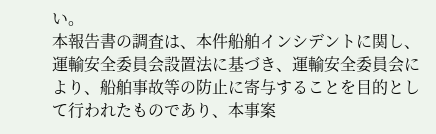い。
本報告書の調査は、本件船舶インシデントに関し、運輸安全委員会設置法に基づき、運輸安全委員会により、船舶事故等の防止に寄与することを目的として行われたものであり、本事案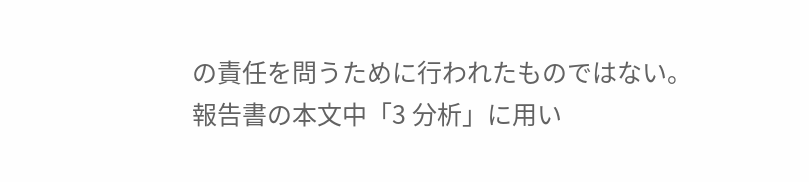の責任を問うために行われたものではない。
報告書の本文中「3 分析」に用い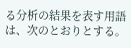る分析の結果を表す用語は、次のとおりとする。